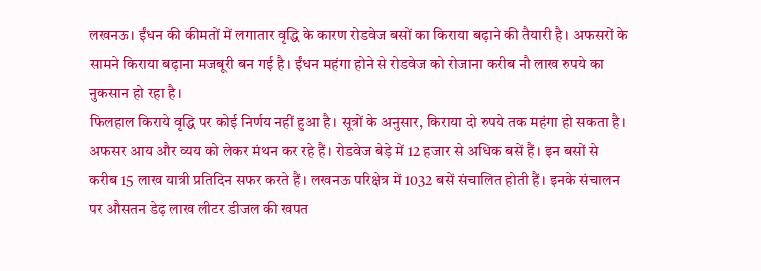लखनऊ। ईंधन की कीमतों में लगातार वृद्धि के कारण रोडवेज बसों का किराया बढ़ाने की तैयारी है। अफसरों के सामने किराया बढ़ाना मजबूरी बन गई है। ईंधन महंगा होने से रोडवेज को रोजाना करीब नौ लाख रुपये का नुकसान हो रहा है।
फिलहाल किराये वृद्धि पर कोई निर्णय नहीं हुआ है। सूत्रों के अनुसार, किराया दो रुपये तक महंगा हो सकता है। अफसर आय और व्यय को लेकर मंथन कर रहे हैं। रोडवेज बेड़े में 12 हजार से अधिक बसें हैं। इन बसों से करीब 15 लाख यात्री प्रतिदिन सफर करते हैं। लखनऊ परिक्षेत्र में 1032 बसें संचालित होती हैं। इनके संचालन पर औसतन डेढ़ लाख लीटर डीजल की खपत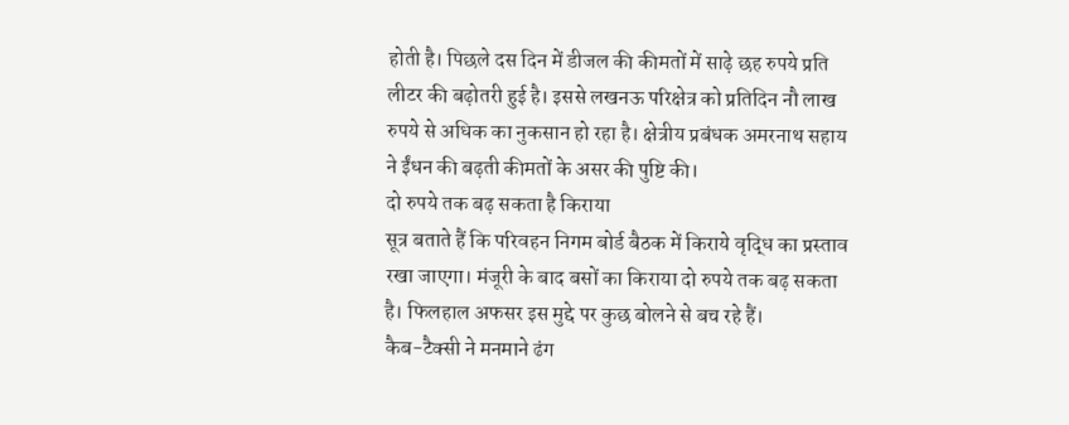होती है। पिछले दस दिन में डीजल की कीमतों में साढ़े छह रुपये प्रति लीटर की बढ़ोतरी हुई है। इससे लखनऊ परिक्षेत्र को प्रतिदिन नौ लाख रुपये से अधिक का नुकसान हो रहा है। क्षेत्रीय प्रबंधक अमरनाथ सहाय ने ईंधन की बढ़ती कीमतों के असर की पुष्टि की।
दो रुपये तक बढ़ सकता है किराया
सूत्र बताते हैं कि परिवहन निगम बोर्ड बैठक में किराये वृद्धि का प्रस्ताव रखा जाएगा। मंजूरी के बाद बसों का किराया दो रुपये तक बढ़ सकता है। फिलहाल अफसर इस मुद्दे पर कुछ बोलने से बच रहे हैं।
कैब-टैक्सी ने मनमाने ढंग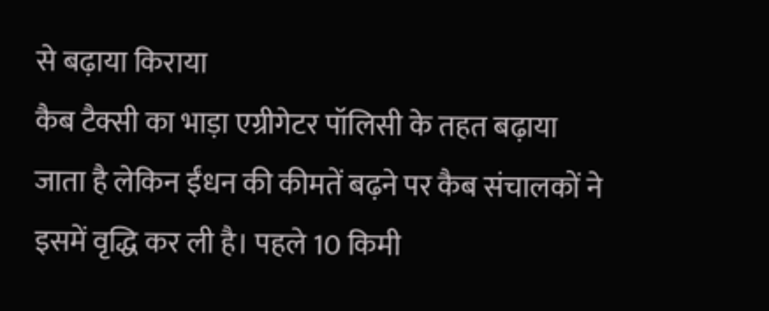से बढ़ाया किराया
कैब टैक्सी का भाड़ा एग्रीगेटर पॉलिसी के तहत बढ़ाया जाता है लेकिन ईंधन की कीमतें बढ़ने पर कैब संचालकों ने इसमें वृद्धि कर ली है। पहले 10 किमी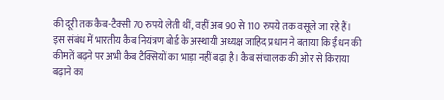की दूरी तक कैब-टैक्सी 70 रुपये लेती थीं, वहीं अब 90 से 110 रुपये तक वसूले जा रहे हैं। इस संबंध में भारतीय कैब नियंत्रण बोर्ड के अस्थायी अध्यक्ष जाहिद प्रधान ने बताया कि ईंधन की कीमतें बढ़ने पर अभी कैब टैक्सियों का भाड़ा नहीं बढ़ा है। कैब संचालक की ओर से किराया बढ़ाने का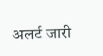अलर्ट जारी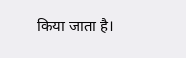किया जाता है।